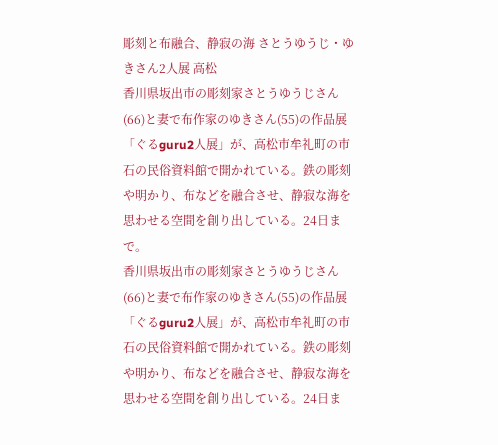彫刻と布融合、静寂の海 さとうゆうじ・ゆきさん2人展 高松
香川県坂出市の彫刻家さとうゆうじさん(66)と妻で布作家のゆきさん(55)の作品展「ぐるguru2人展」が、高松市牟礼町の市石の民俗資料館で開かれている。鉄の彫刻や明かり、布などを融合させ、静寂な海を思わせる空間を創り出している。24日まで。
香川県坂出市の彫刻家さとうゆうじさん(66)と妻で布作家のゆきさん(55)の作品展「ぐるguru2人展」が、高松市牟礼町の市石の民俗資料館で開かれている。鉄の彫刻や明かり、布などを融合させ、静寂な海を思わせる空間を創り出している。24日ま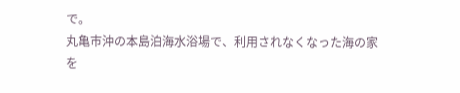で。
丸亀市沖の本島泊海水浴場で、利用されなくなった海の家を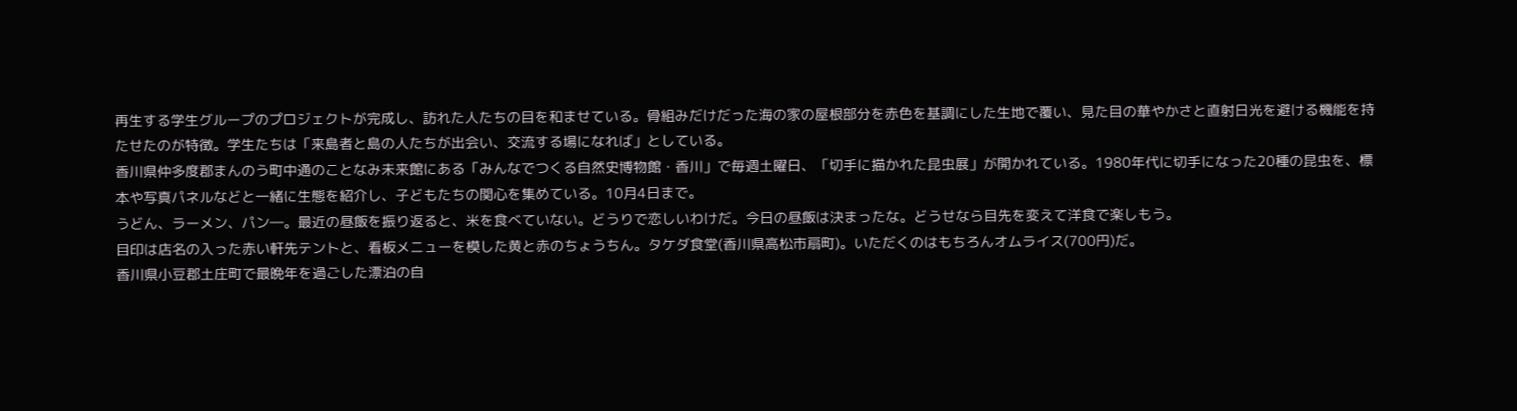再生する学生グループのプロジェクトが完成し、訪れた人たちの目を和ませている。骨組みだけだった海の家の屋根部分を赤色を基調にした生地で覆い、見た目の華やかさと直射日光を避ける機能を持たせたのが特徴。学生たちは「来島者と島の人たちが出会い、交流する場になれば」としている。
香川県仲多度郡まんのう町中通のことなみ未来館にある「みんなでつくる自然史博物館・香川」で毎週土曜日、「切手に描かれた昆虫展」が開かれている。1980年代に切手になった20種の昆虫を、標本や写真パネルなどと一緒に生態を紹介し、子どもたちの関心を集めている。10月4日まで。
うどん、ラーメン、パン―。最近の昼飯を振り返ると、米を食べていない。どうりで恋しいわけだ。今日の昼飯は決まったな。どうせなら目先を変えて洋食で楽しもう。
目印は店名の入った赤い軒先テントと、看板メニューを模した黄と赤のちょうちん。タケダ食堂(香川県高松市扇町)。いただくのはもちろんオムライス(700円)だ。
香川県小豆郡土庄町で最晩年を過ごした漂泊の自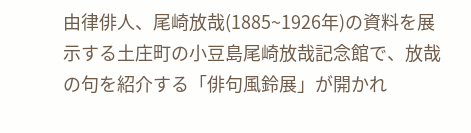由律俳人、尾崎放哉(1885~1926年)の資料を展示する土庄町の小豆島尾崎放哉記念館で、放哉の句を紹介する「俳句風鈴展」が開かれ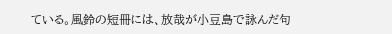ている。風鈴の短冊には、放哉が小豆島で詠んだ句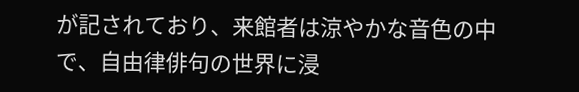が記されており、来館者は涼やかな音色の中で、自由律俳句の世界に浸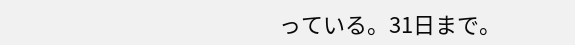っている。31日まで。